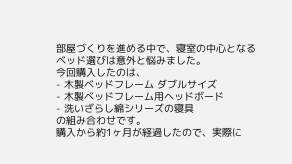部屋づくりを進める中で、寝室の中心となるベッド選びは意外と悩みました。
今回購入したのは、
- 木製ベッドフレーム ダブルサイズ
- 木製ベッドフレーム用ヘッドボード
- 洗いざらし綿シリーズの寝具
の組み合わせです。
購入から約1ヶ月が経過したので、実際に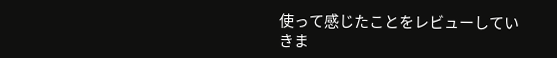使って感じたことをレビューしていきま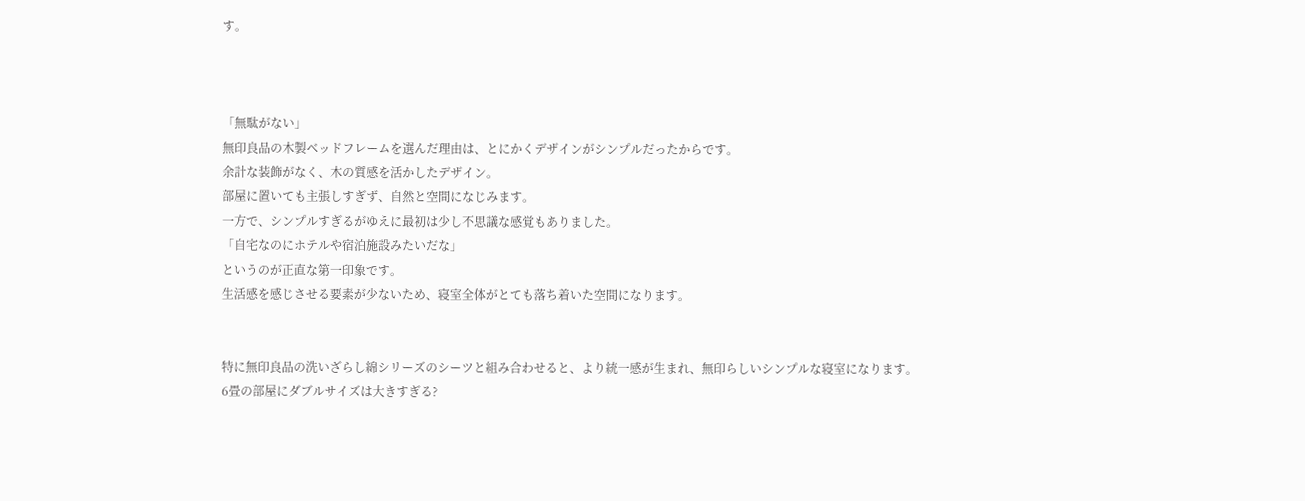す。



「無駄がない」
無印良品の木製ベッドフレームを選んだ理由は、とにかくデザインがシンプルだったからです。
余計な装飾がなく、木の質感を活かしたデザイン。
部屋に置いても主張しすぎず、自然と空間になじみます。
一方で、シンプルすぎるがゆえに最初は少し不思議な感覚もありました。
「自宅なのにホテルや宿泊施設みたいだな」
というのが正直な第一印象です。
生活感を感じさせる要素が少ないため、寝室全体がとても落ち着いた空間になります。


特に無印良品の洗いざらし綿シリーズのシーツと組み合わせると、より統一感が生まれ、無印らしいシンプルな寝室になります。
6畳の部屋にダブルサイズは大きすぎる?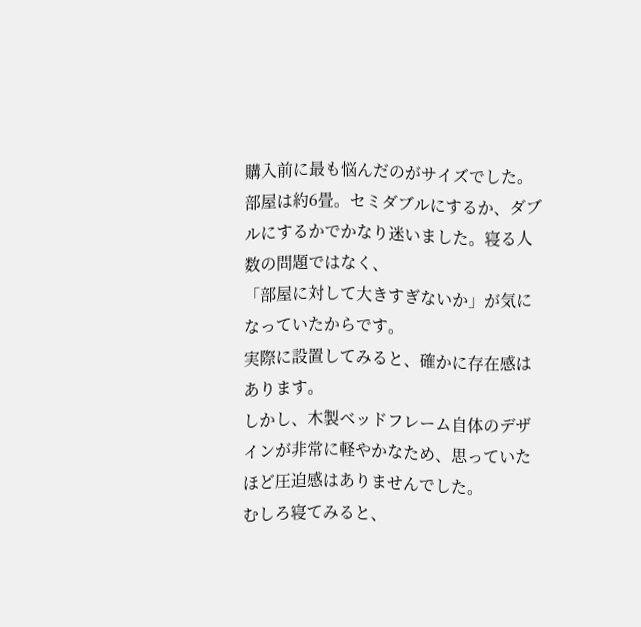購入前に最も悩んだのがサイズでした。
部屋は約6畳。セミダブルにするか、ダブルにするかでかなり迷いました。寝る人数の問題ではなく、
「部屋に対して大きすぎないか」が気になっていたからです。
実際に設置してみると、確かに存在感はあります。
しかし、木製ベッドフレーム自体のデザインが非常に軽やかなため、思っていたほど圧迫感はありませんでした。
むしろ寝てみると、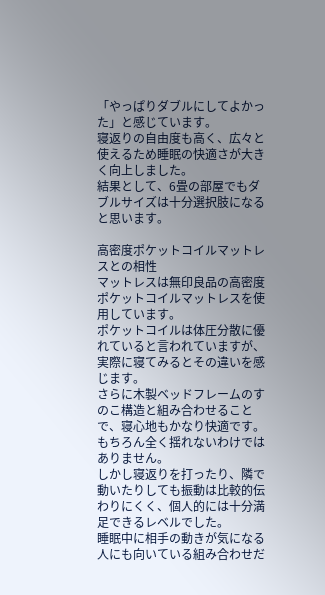「やっぱりダブルにしてよかった」と感じています。
寝返りの自由度も高く、広々と使えるため睡眠の快適さが大きく向上しました。
結果として、6畳の部屋でもダブルサイズは十分選択肢になると思います。

高密度ポケットコイルマットレスとの相性
マットレスは無印良品の高密度ポケットコイルマットレスを使用しています。
ポケットコイルは体圧分散に優れていると言われていますが、実際に寝てみるとその違いを感じます。
さらに木製ベッドフレームのすのこ構造と組み合わせることで、寝心地もかなり快適です。
もちろん全く揺れないわけではありません。
しかし寝返りを打ったり、隣で動いたりしても振動は比較的伝わりにくく、個人的には十分満足できるレベルでした。
睡眠中に相手の動きが気になる人にも向いている組み合わせだ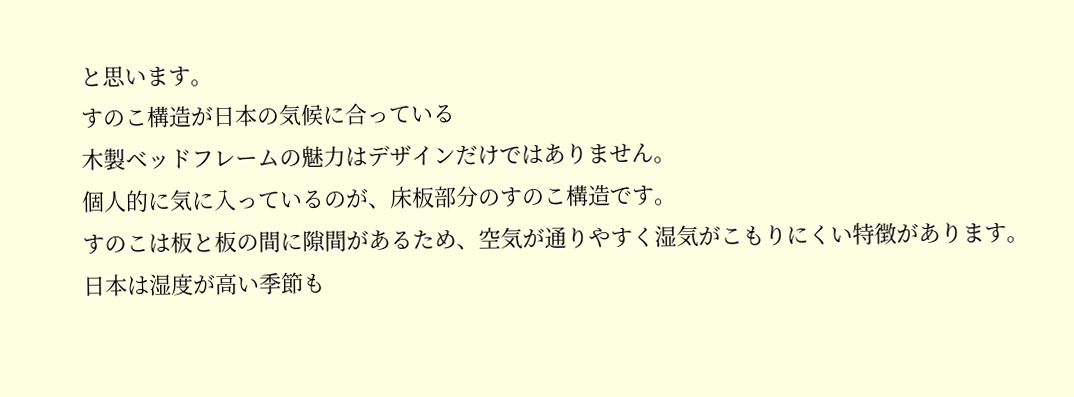と思います。
すのこ構造が日本の気候に合っている
木製ベッドフレームの魅力はデザインだけではありません。
個人的に気に入っているのが、床板部分のすのこ構造です。
すのこは板と板の間に隙間があるため、空気が通りやすく湿気がこもりにくい特徴があります。
日本は湿度が高い季節も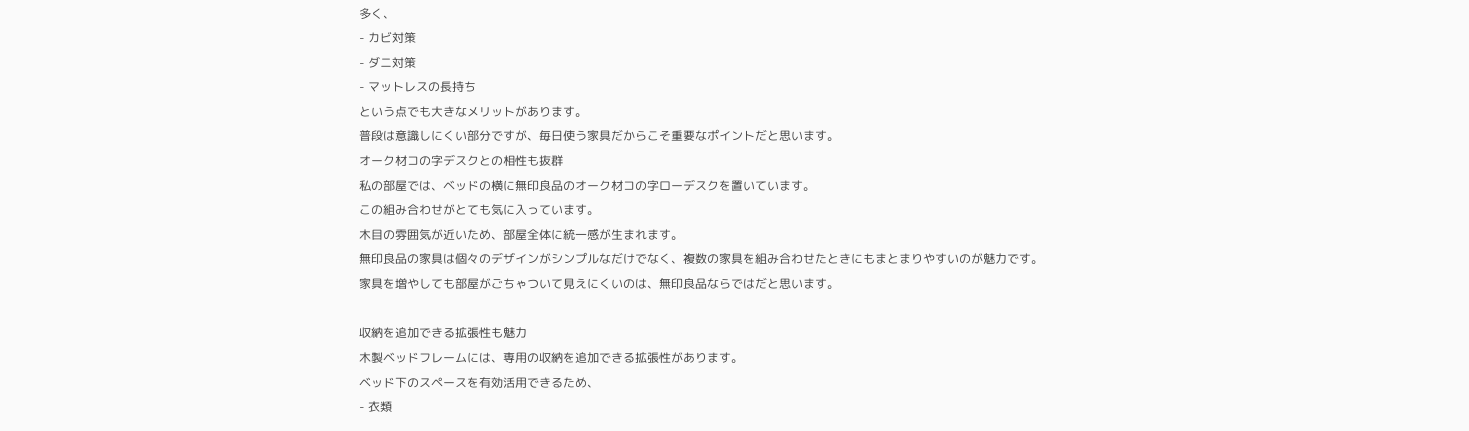多く、
- カビ対策
- ダニ対策
- マットレスの長持ち
という点でも大きなメリットがあります。
普段は意識しにくい部分ですが、毎日使う家具だからこそ重要なポイントだと思います。
オーク材コの字デスクとの相性も抜群
私の部屋では、ベッドの横に無印良品のオーク材コの字ローデスクを置いています。
この組み合わせがとても気に入っています。
木目の雰囲気が近いため、部屋全体に統一感が生まれます。
無印良品の家具は個々のデザインがシンプルなだけでなく、複数の家具を組み合わせたときにもまとまりやすいのが魅力です。
家具を増やしても部屋がごちゃついて見えにくいのは、無印良品ならではだと思います。

収納を追加できる拡張性も魅力
木製ベッドフレームには、専用の収納を追加できる拡張性があります。
ベッド下のスペースを有効活用できるため、
- 衣類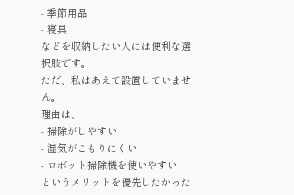- 季節用品
- 寝具
などを収納したい人には便利な選択肢です。
ただ、私はあえて設置していません。
理由は、
- 掃除がしやすい
- 湿気がこもりにくい
- ロボット掃除機を使いやすい
というメリットを優先したかった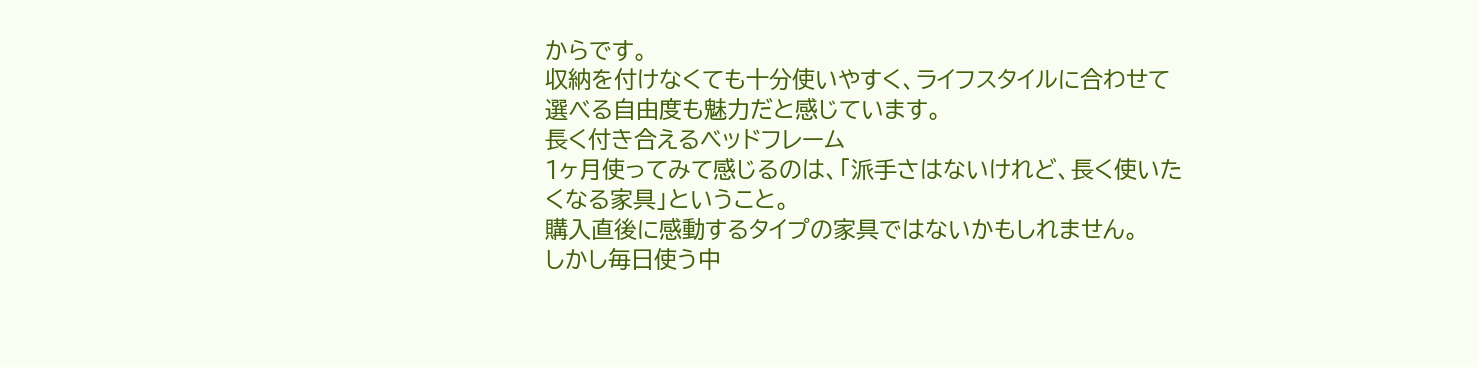からです。
収納を付けなくても十分使いやすく、ライフスタイルに合わせて選べる自由度も魅力だと感じています。
長く付き合えるベッドフレーム
1ヶ月使ってみて感じるのは、「派手さはないけれど、長く使いたくなる家具」ということ。
購入直後に感動するタイプの家具ではないかもしれません。
しかし毎日使う中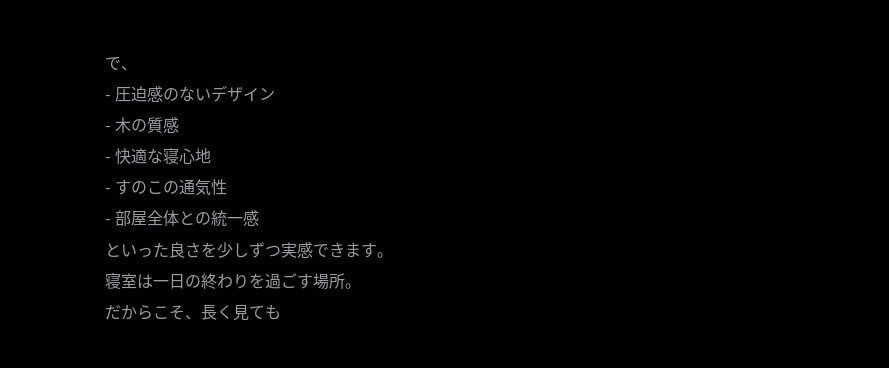で、
- 圧迫感のないデザイン
- 木の質感
- 快適な寝心地
- すのこの通気性
- 部屋全体との統一感
といった良さを少しずつ実感できます。
寝室は一日の終わりを過ごす場所。
だからこそ、長く見ても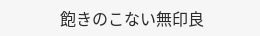飽きのこない無印良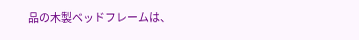品の木製ベッドフレームは、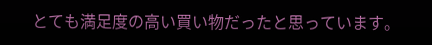とても満足度の高い買い物だったと思っています。